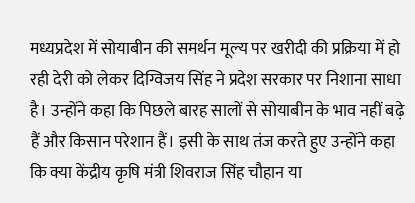मध्यप्रदेश में सोयाबीन की समर्थन मूल्य पर खरीदी की प्रक्रिया में हो रही देरी को लेकर दिग्विजय सिंह ने प्रदेश सरकार पर निशाना साधा है। उन्होंने कहा कि पिछले बारह सालों से सोयाबीन के भाव नहीं बढ़े हैं और किसान परेशान हैं। इसी के साथ तंज करते हुए उन्होंने कहा कि क्या केंद्रीय कृषि मंत्री शिवराज सिंह चौहान या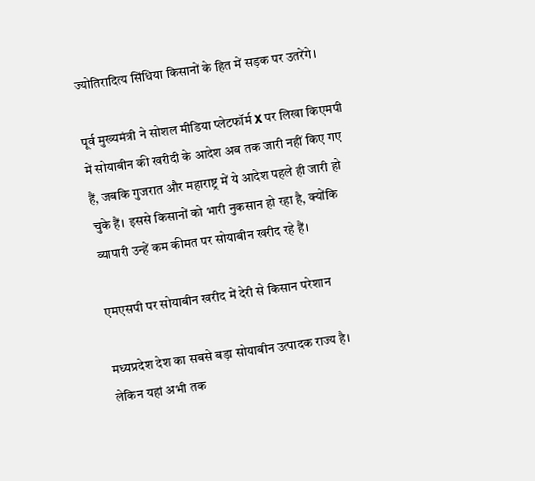ज्योतिरादित्य सिंधिया किसानों के हित में सड़क पर उतरेंगे।

पूर्व मुख्यमंत्री ने सोशल मीडिया प्लेटफॉर्म X पर लिखा किएमपी में सोयाबीन की खरीदी के आदेश अब तक जारी नहीं किए गए हैं, जबकि गुजरात और महाराष्ट्र में ये आदेश पहले ही जारी हो चुके हैं। इससे किसानों को भारी नुकसान हो रहा है, क्योंकि व्यापारी उन्हें कम कीमत पर सोयाबीन खरीद रहे हैं।

एमएसपी पर सोयाबीन खरीद में देरी से किसान परेशान

मध्यप्रदेश देश का सबसे बड़ा सोयाबीन उत्पादक राज्य है। लेकिन यहां अभी तक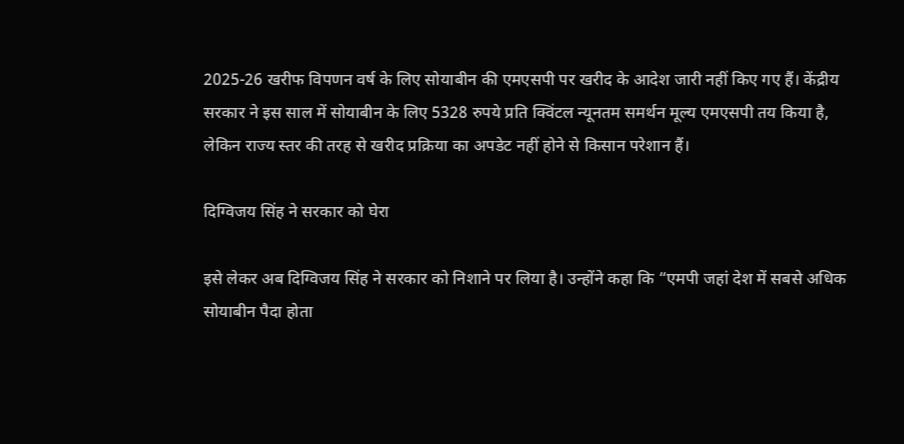2025-26 खरीफ विपणन वर्ष के लिए सोयाबीन की एमएसपी पर खरीद के आदेश जारी नहीं किए गए हैं। केंद्रीय सरकार ने इस साल में सोयाबीन के लिए 5328 रुपये प्रति क्विंटल न्यूनतम समर्थन मूल्य एमएसपी तय किया है, लेकिन राज्य स्तर की तरह से खरीद प्रक्रिया का अपडेट नहीं होने से किसान परेशान हैं।

दिग्विजय सिंह ने सरकार को घेरा

इसे लेकर अब दिग्विजय सिंह ने सरकार को निशाने पर लिया है। उन्होंने कहा कि “एमपी जहां देश में सबसे अधिक सोयाबीन पैदा होता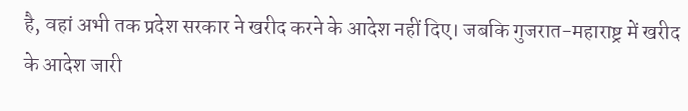है, वहां अभी तक प्रदेश सरकार ने खरीद करने के आदेश नहीं दिए। जबकि गुजरात-महाराष्ट्र में खरीद के आदेश जारी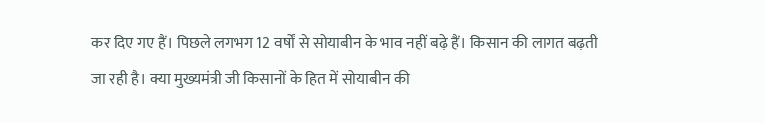कर दिए गए हैं। पिछले लगभग 12 वर्षों से सोयाबीन के भाव नहीं बढ़े हैं। किसान की लागत बढ़ती जा रही है। क्या मुख्यमंत्री जी किसानों के हित में सोयाबीन की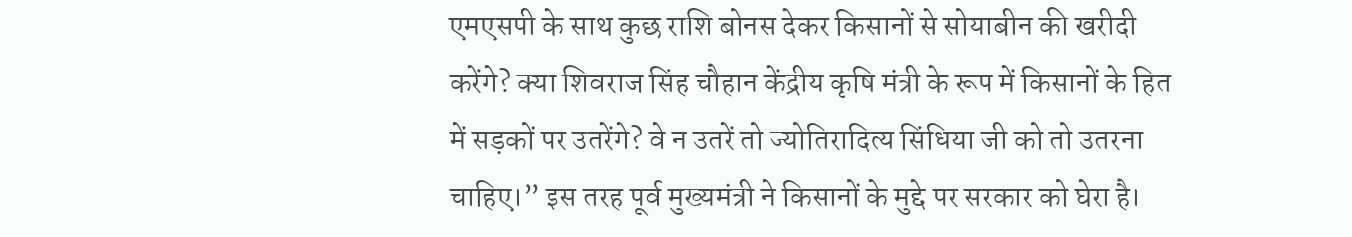एमएसपी के साथ कुछ राशि बोनस देकर किसानों से सोयाबीन की खरीदी करेंगे? क्या शिवराज सिंह चौहान केंद्रीय कृषि मंत्री के रूप में किसानों के हित में सड़कों पर उतरेंगे? वे न उतरें तो ज्योतिरादित्य सिंधिया जी को तो उतरना चाहिए।” इस तरह पूर्व मुख्यमंत्री ने किसानों के मुद्दे पर सरकार को घेरा है।